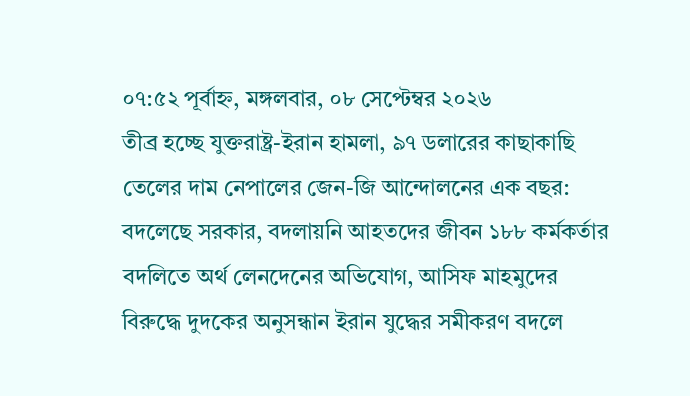০৭:৫২ পূর্বাহ্ন, মঙ্গলবার, ০৮ সেপ্টেম্বর ২০২৬
তীব্র হচ্ছে যুক্তরাষ্ট্র-ইরান হামলা, ৯৭ ডলারের কাছাকাছি তেলের দাম নেপালের জেন-জি আন্দোলনের এক বছর: বদলেছে সরকার, বদলায়নি আহতদের জীবন ১৮৮ কর্মকর্তার বদলিতে অর্থ লেনদেনের অভিযোগ, আসিফ মাহমুদের বিরুদ্ধে দুদকের অনুসন্ধান ইরান যুদ্ধের সমীকরণ বদলে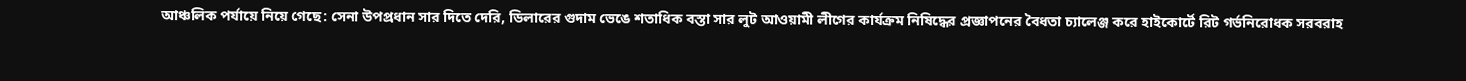আঞ্চলিক পর্যায়ে নিয়ে গেছে: সেনা উপপ্রধান সার দিতে দেরি, ডিলারের গুদাম ভেঙে শতাধিক বস্তা সার লুট আওয়ামী লীগের কার্যক্রম নিষিদ্ধের প্রজ্ঞাপনের বৈধতা চ্যালেঞ্জ করে হাইকোর্টে রিট গর্ভনিরোধক সরবরাহ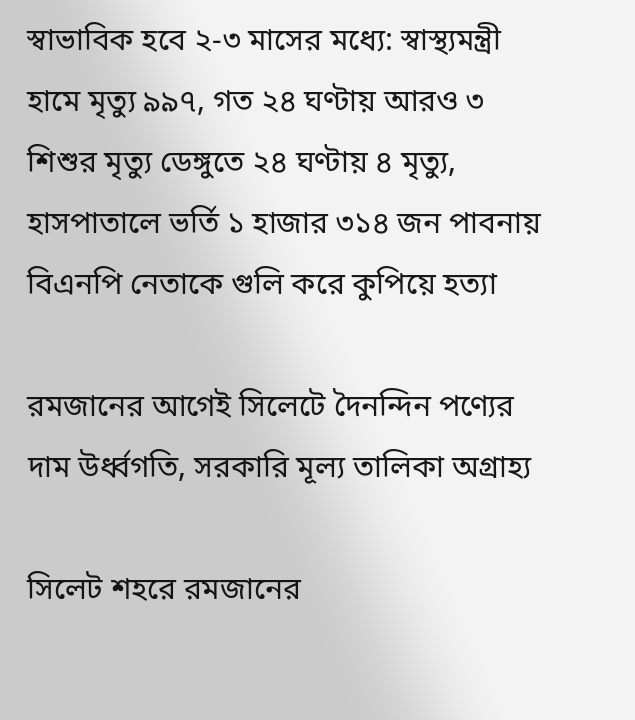স্বাভাবিক হবে ২-৩ মাসের মধ্যে: স্বাস্থ্যমন্ত্রী হামে মৃত্যু ৯৯৭, গত ২৪ ঘণ্টায় আরও ৩ শিশুর মৃত্যু ডেঙ্গুতে ২৪ ঘণ্টায় ৪ মৃত্যু, হাসপাতালে ভর্তি ১ হাজার ৩১৪ জন পাবনায় বিএনপি নেতাকে গুলি করে কুপিয়ে হত্যা

রমজানের আগেই সিলেটে দৈনন্দিন পণ্যের দাম উর্ধ্বগতি, সরকারি মূল্য তালিকা অগ্রাহ্য

সিলেট শহরে রমজানের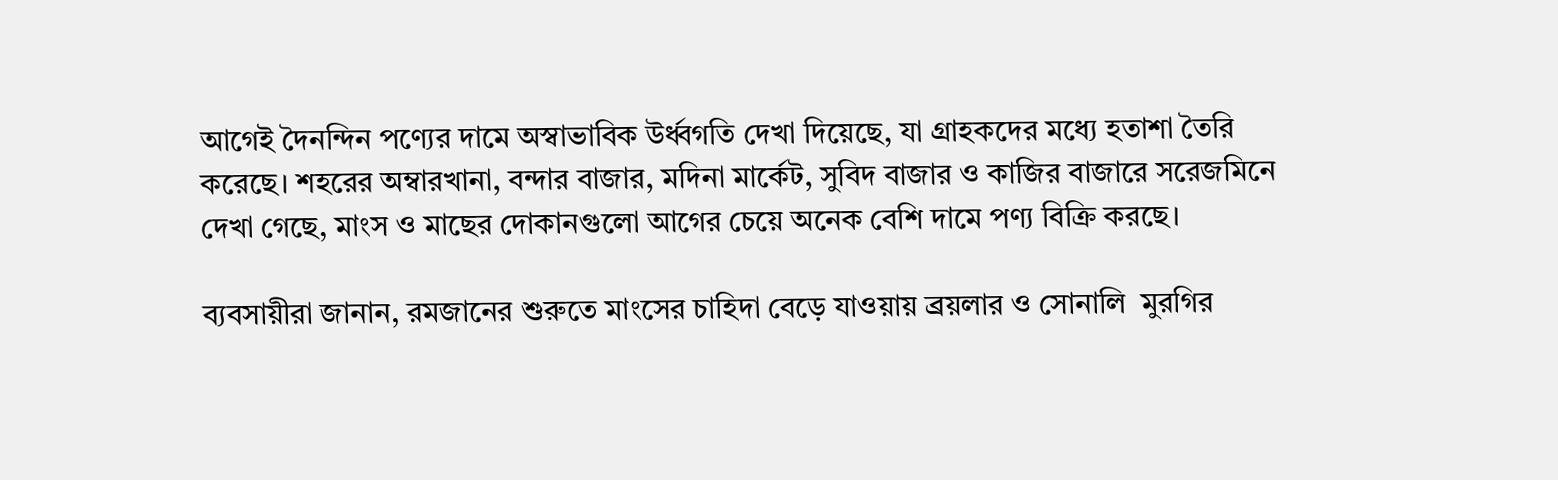আগেই দৈনন্দিন পণ্যের দামে অস্বাভাবিক উর্ধ্বগতি দেখা দিয়েছে, যা গ্রাহকদের মধ্যে হতাশা তৈরি করেছে। শহরের অম্বারখানা, বন্দার বাজার, মদিনা মার্কেট, সুবিদ বাজার ও কাজির বাজারে সরেজমিনে দেখা গেছে, মাংস ও মাছের দোকানগুলো আগের চেয়ে অনেক বেশি দামে পণ্য বিক্রি করছে।

ব্যবসায়ীরা জানান, রমজানের শুরুতে মাংসের চাহিদা বেড়ে যাওয়ায় ব্রয়লার ও সোনালি  মুরগির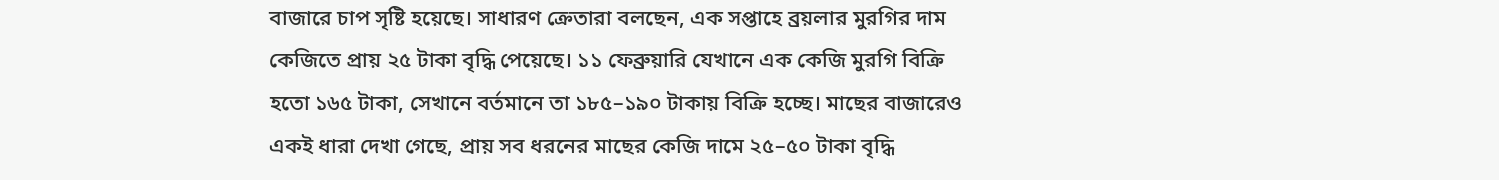বাজারে চাপ সৃষ্টি হয়েছে। সাধারণ ক্রেতারা বলছেন, এক সপ্তাহে ব্রয়লার মুরগির দাম কেজিতে প্রায় ২৫ টাকা বৃদ্ধি পেয়েছে। ১১ ফেব্রুয়ারি যেখানে এক কেজি মুরগি বিক্রি হতো ১৬৫ টাকা, সেখানে বর্তমানে তা ১৮৫–১৯০ টাকায় বিক্রি হচ্ছে। মাছের বাজারেও একই ধারা দেখা গেছে, প্রায় সব ধরনের মাছের কেজি দামে ২৫–৫০ টাকা বৃদ্ধি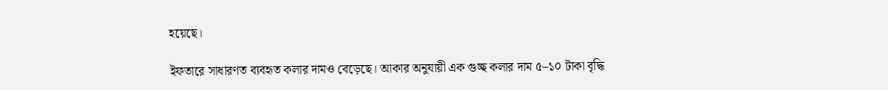হয়েছে।

ইফতারে সাধারণত ব্যবহৃত কলার দামও বেড়েছে। আকার অনুযায়ী এক গুচ্ছ কলার দাম ৫–১০ টাকা বৃদ্ধি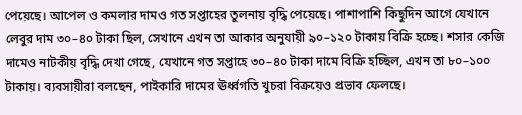পেয়েছে। আপেল ও কমলার দামও গত সপ্তাহের তুলনায় বৃদ্ধি পেয়েছে। পাশাপাশি কিছুদিন আগে যেখানে লেবুর দাম ৩০–৪০ টাকা ছিল, সেখানে এখন তা আকার অনুযায়ী ৯০–১২০ টাকায় বিক্রি হচ্ছে। শসার কেজি দামেও নাটকীয় বৃদ্ধি দেখা গেছে, যেখানে গত সপ্তাহে ৩০–৪০ টাকা দামে বিক্রি হচ্ছিল, এখন তা ৮০–১০০ টাকায়। ব্যবসায়ীরা বলছেন, পাইকারি দামের ঊর্ধ্বগতি খুচরা বিক্রয়েও প্রভাব ফেলছে।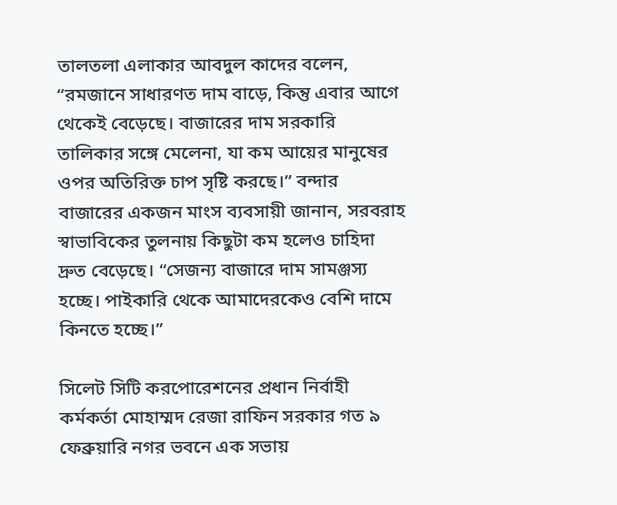তালতলা এলাকার আবদুল কাদের বলেন, “রমজানে সাধারণত দাম বাড়ে, কিন্তু এবার আগে থেকেই বেড়েছে। বাজারের দাম সরকারি তালিকার সঙ্গে মেলেনা, যা কম আয়ের মানুষের ওপর অতিরিক্ত চাপ সৃষ্টি করছে।” বন্দার বাজারের একজন মাংস ব্যবসায়ী জানান, সরবরাহ স্বাভাবিকের তুলনায় কিছুটা কম হলেও চাহিদা দ্রুত বেড়েছে। “সেজন্য বাজারে দাম সামঞ্জস্য হচ্ছে। পাইকারি থেকে আমাদেরকেও বেশি দামে কিনতে হচ্ছে।”

সিলেট সিটি করপোরেশনের প্রধান নির্বাহী কর্মকর্তা মোহাম্মদ রেজা রাফিন সরকার গত ৯ ফেব্রুয়ারি নগর ভবনে এক সভায়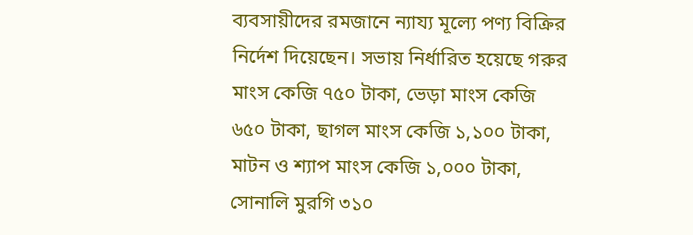ব্যবসায়ীদের রমজানে ন্যায্য মূল্যে পণ্য বিক্রির নির্দেশ দিয়েছেন। সভায় নির্ধারিত হয়েছে গরুর মাংস কেজি ৭৫০ টাকা, ভেড়া মাংস কেজি ৬৫০ টাকা, ছাগল মাংস কেজি ১,১০০ টাকা, মাটন ও শ্যাপ মাংস কেজি ১,০০০ টাকা, সোনালি মুরগি ৩১০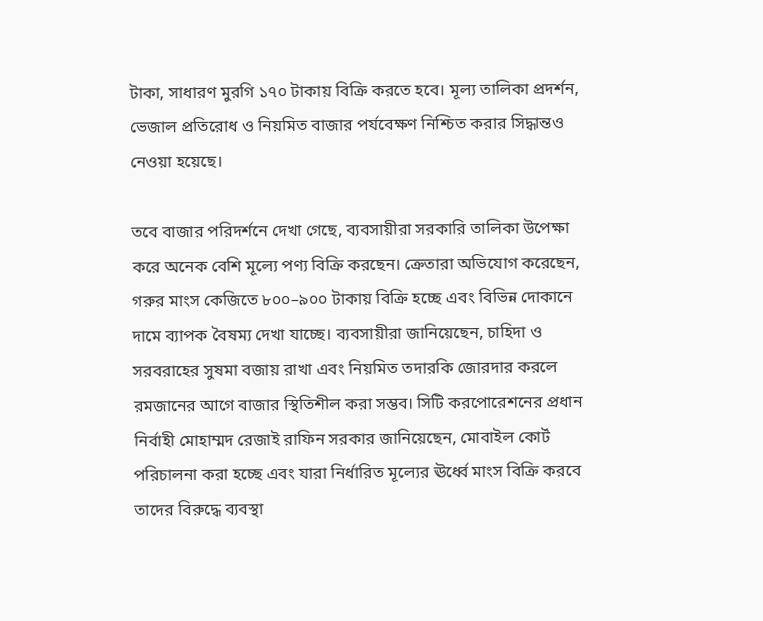টাকা, সাধারণ মুরগি ১৭০ টাকায় বিক্রি করতে হবে। মূল্য তালিকা প্রদর্শন, ভেজাল প্রতিরোধ ও নিয়মিত বাজার পর্যবেক্ষণ নিশ্চিত করার সিদ্ধান্তও নেওয়া হয়েছে।

তবে বাজার পরিদর্শনে দেখা গেছে, ব্যবসায়ীরা সরকারি তালিকা উপেক্ষা করে অনেক বেশি মূল্যে পণ্য বিক্রি করছেন। ক্রেতারা অভিযোগ করেছেন, গরুর মাংস কেজিতে ৮০০–৯০০ টাকায় বিক্রি হচ্ছে এবং বিভিন্ন দোকানে দামে ব্যাপক বৈষম্য দেখা যাচ্ছে। ব্যবসায়ীরা জানিয়েছেন, চাহিদা ও সরবরাহের সুষমা বজায় রাখা এবং নিয়মিত তদারকি জোরদার করলে রমজানের আগে বাজার স্থিতিশীল করা সম্ভব। সিটি করপোরেশনের প্রধান নির্বাহী মোহাম্মদ রেজাই রাফিন সরকার জানিয়েছেন, মোবাইল কোর্ট পরিচালনা করা হচ্ছে এবং যারা নির্ধারিত মূল্যের ঊর্ধ্বে মাংস বিক্রি করবে তাদের বিরুদ্ধে ব্যবস্থা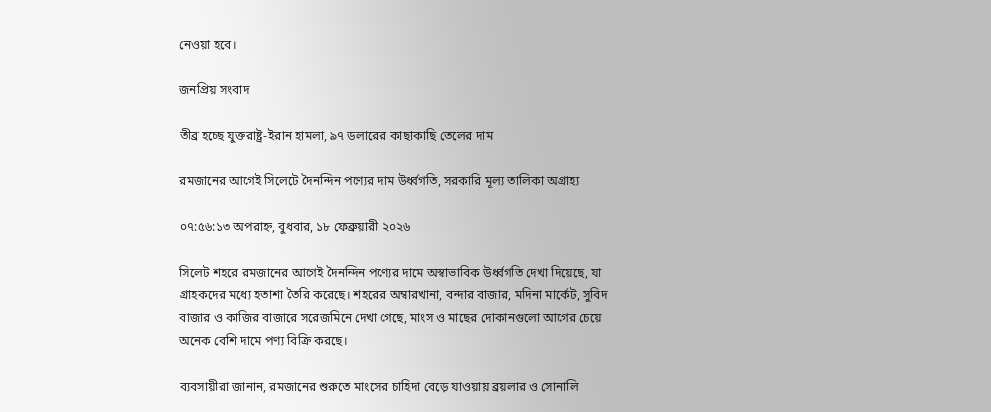নেওয়া হবে।

জনপ্রিয় সংবাদ

তীব্র হচ্ছে যুক্তরাষ্ট্র-ইরান হামলা, ৯৭ ডলারের কাছাকাছি তেলের দাম

রমজানের আগেই সিলেটে দৈনন্দিন পণ্যের দাম উর্ধ্বগতি, সরকারি মূল্য তালিকা অগ্রাহ্য

০৭:৫৬:১৩ অপরাহ্ন, বুধবার, ১৮ ফেব্রুয়ারী ২০২৬

সিলেট শহরে রমজানের আগেই দৈনন্দিন পণ্যের দামে অস্বাভাবিক উর্ধ্বগতি দেখা দিয়েছে, যা গ্রাহকদের মধ্যে হতাশা তৈরি করেছে। শহরের অম্বারখানা, বন্দার বাজার, মদিনা মার্কেট, সুবিদ বাজার ও কাজির বাজারে সরেজমিনে দেখা গেছে, মাংস ও মাছের দোকানগুলো আগের চেয়ে অনেক বেশি দামে পণ্য বিক্রি করছে।

ব্যবসায়ীরা জানান, রমজানের শুরুতে মাংসের চাহিদা বেড়ে যাওয়ায় ব্রয়লার ও সোনালি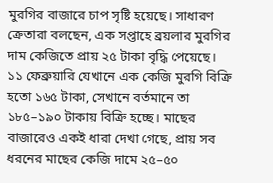মুরগির বাজারে চাপ সৃষ্টি হয়েছে। সাধারণ ক্রেতারা বলছেন, এক সপ্তাহে ব্রয়লার মুরগির দাম কেজিতে প্রায় ২৫ টাকা বৃদ্ধি পেয়েছে। ১১ ফেব্রুয়ারি যেখানে এক কেজি মুরগি বিক্রি হতো ১৬৫ টাকা, সেখানে বর্তমানে তা ১৮৫–১৯০ টাকায় বিক্রি হচ্ছে। মাছের বাজারেও একই ধারা দেখা গেছে, প্রায় সব ধরনের মাছের কেজি দামে ২৫–৫০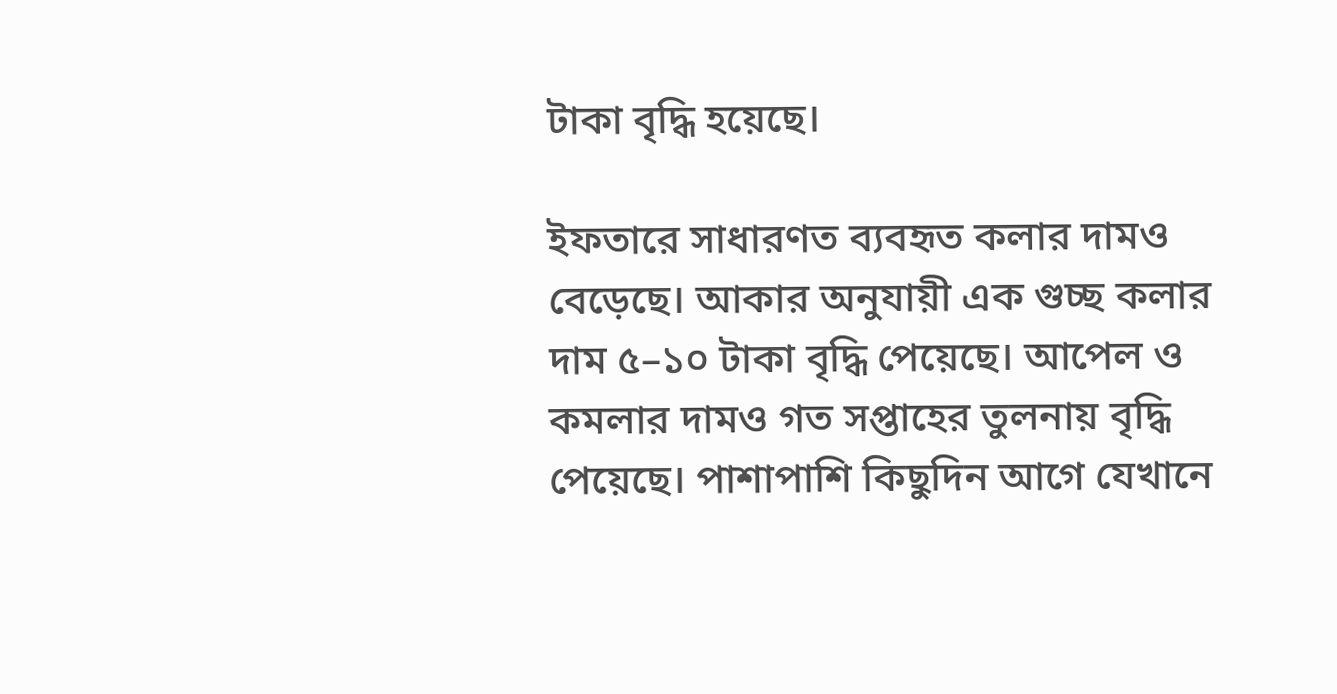টাকা বৃদ্ধি হয়েছে।

ইফতারে সাধারণত ব্যবহৃত কলার দামও বেড়েছে। আকার অনুযায়ী এক গুচ্ছ কলার দাম ৫–১০ টাকা বৃদ্ধি পেয়েছে। আপেল ও কমলার দামও গত সপ্তাহের তুলনায় বৃদ্ধি পেয়েছে। পাশাপাশি কিছুদিন আগে যেখানে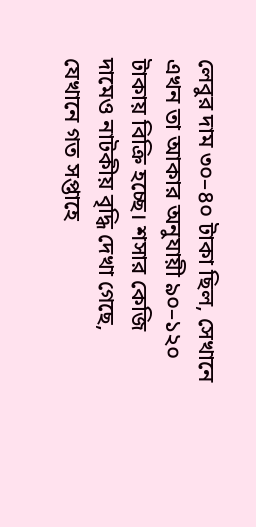লেবুর দাম ৩০–৪০ টাকা ছিল, সেখানে এখন তা আকার অনুযায়ী ৯০–১২০ টাকায় বিক্রি হচ্ছে। শসার কেজি দামেও নাটকীয় বৃদ্ধি দেখা গেছে, যেখানে গত সপ্তাহে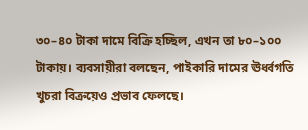৩০–৪০ টাকা দামে বিক্রি হচ্ছিল, এখন তা ৮০–১০০ টাকায়। ব্যবসায়ীরা বলছেন, পাইকারি দামের ঊর্ধ্বগতি খুচরা বিক্রয়েও প্রভাব ফেলছে।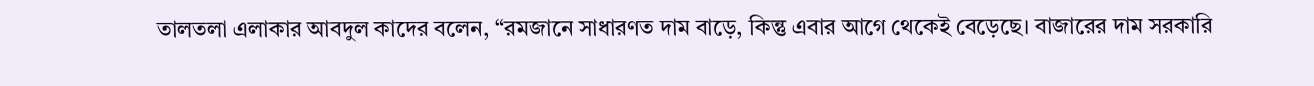তালতলা এলাকার আবদুল কাদের বলেন, “রমজানে সাধারণত দাম বাড়ে, কিন্তু এবার আগে থেকেই বেড়েছে। বাজারের দাম সরকারি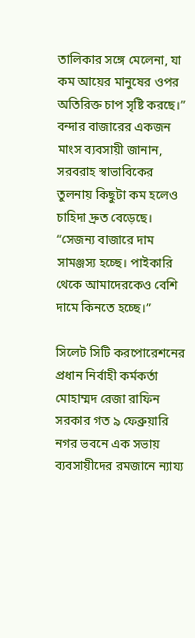তালিকার সঙ্গে মেলেনা, যা কম আয়ের মানুষের ওপর অতিরিক্ত চাপ সৃষ্টি করছে।” বন্দার বাজারের একজন মাংস ব্যবসায়ী জানান, সরবরাহ স্বাভাবিকের তুলনায় কিছুটা কম হলেও চাহিদা দ্রুত বেড়েছে। “সেজন্য বাজারে দাম সামঞ্জস্য হচ্ছে। পাইকারি থেকে আমাদেরকেও বেশি দামে কিনতে হচ্ছে।”

সিলেট সিটি করপোরেশনের প্রধান নির্বাহী কর্মকর্তা মোহাম্মদ রেজা রাফিন সরকার গত ৯ ফেব্রুয়ারি নগর ভবনে এক সভায় ব্যবসায়ীদের রমজানে ন্যায্য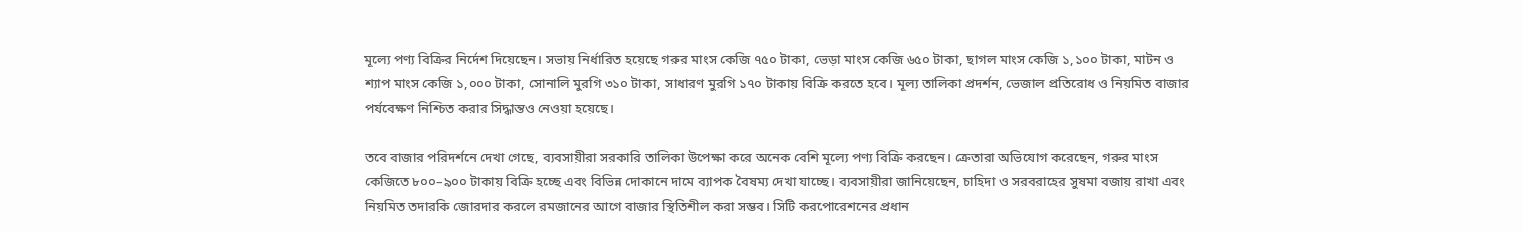মূল্যে পণ্য বিক্রির নির্দেশ দিয়েছেন। সভায় নির্ধারিত হয়েছে গরুর মাংস কেজি ৭৫০ টাকা, ভেড়া মাংস কেজি ৬৫০ টাকা, ছাগল মাংস কেজি ১,১০০ টাকা, মাটন ও শ্যাপ মাংস কেজি ১,০০০ টাকা, সোনালি মুরগি ৩১০ টাকা, সাধারণ মুরগি ১৭০ টাকায় বিক্রি করতে হবে। মূল্য তালিকা প্রদর্শন, ভেজাল প্রতিরোধ ও নিয়মিত বাজার পর্যবেক্ষণ নিশ্চিত করার সিদ্ধান্তও নেওয়া হয়েছে।

তবে বাজার পরিদর্শনে দেখা গেছে, ব্যবসায়ীরা সরকারি তালিকা উপেক্ষা করে অনেক বেশি মূল্যে পণ্য বিক্রি করছেন। ক্রেতারা অভিযোগ করেছেন, গরুর মাংস কেজিতে ৮০০–৯০০ টাকায় বিক্রি হচ্ছে এবং বিভিন্ন দোকানে দামে ব্যাপক বৈষম্য দেখা যাচ্ছে। ব্যবসায়ীরা জানিয়েছেন, চাহিদা ও সরবরাহের সুষমা বজায় রাখা এবং নিয়মিত তদারকি জোরদার করলে রমজানের আগে বাজার স্থিতিশীল করা সম্ভব। সিটি করপোরেশনের প্রধান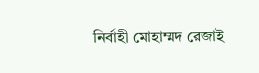নির্বাহী মোহাম্মদ রেজাই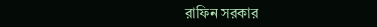রাফিন সরকার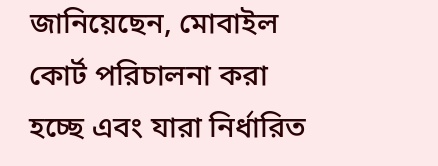জানিয়েছেন, মোবাইল কোর্ট পরিচালনা করা হচ্ছে এবং যারা নির্ধারিত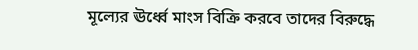মূল্যের ঊর্ধ্বে মাংস বিক্রি করবে তাদের বিরুদ্ধে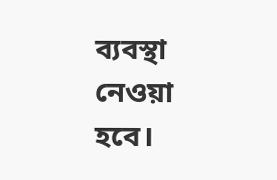ব্যবস্থা নেওয়া হবে।